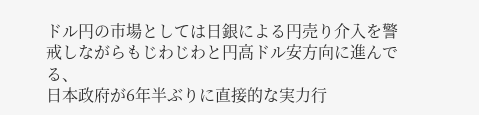ドル円の市場としては日銀による円売り介入を警戒しながらもじわじわと円高ドル安方向に進んでる、
日本政府が6年半ぶりに直接的な実力行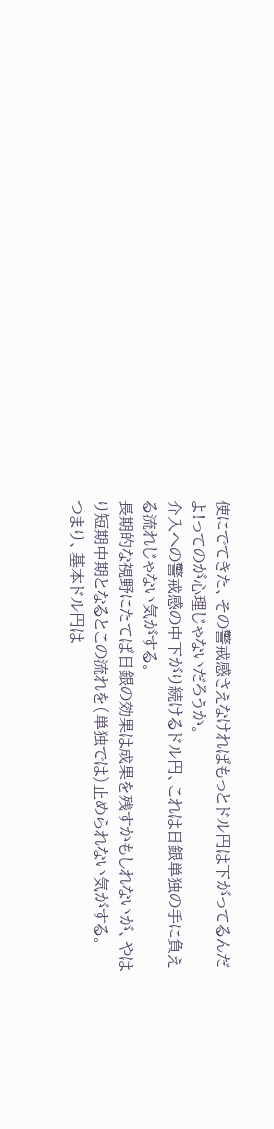使にでてきた、その警戒感さえなければもっとドル円は下がってるんだよ!ってのが心理じゃないだろうか。
介入への警戒感の中下がり続けるドル円、これは日銀単独の手に負える流れじゃない気がする。
長期的な視野にたてば日銀の効果は成果を残すかもしれないが、やはり短期中期となるとこの流れを(単独では)止められない気がする。
つまり、基本ドル円は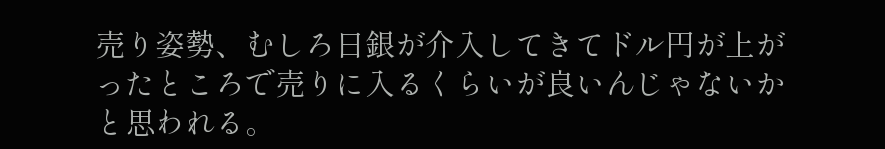売り姿勢、むしろ日銀が介入してきてドル円が上がったところで売りに入るくらいが良いんじゃないかと思われる。